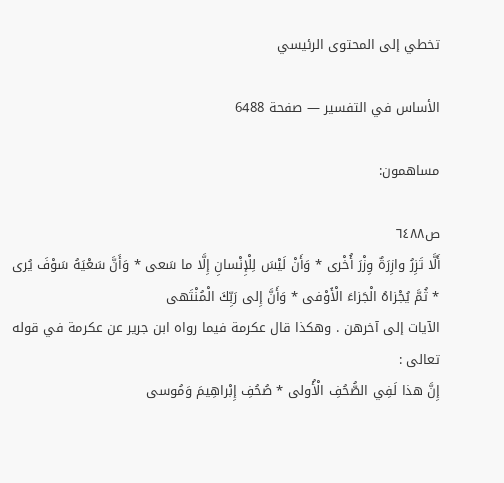تخطي إلى المحتوى الرئيسي

الأساس في التفسير — صفحة 6488

مساهمون:

ص٦٤٨٨
أَلَّا تَزِرُ وازِرَةٌ وِزْرَ أُخْرى * وَأَنْ لَيْسَ لِلْإِنْسانِ إِلَّا ما سَعى * وَأَنَّ سَعْيَهُ سَوْفَ يُرى * ثُمَّ يُجْزاهُ الْجَزاءَ الْأَوْفى * وَأَنَّ إِلى رَبِّكَ الْمُنْتَهى
الآيات إلى آخرهن . وهكذا قال عكرمة فيما رواه ابن جرير عن عكرمة في قوله تعالى :
إِنَّ هذا لَفِي الصُّحُفِ الْأُولى * صُحُفِ إِبْراهِيمَ وَمُوسى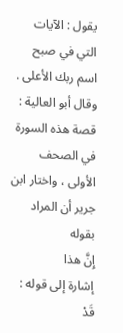يقول : الآيات التي في صبح اسم ربك الأعلى . وقال أبو العالية : قصة هذه السورة في الصحف الأولى ، واختار ابن جرير أن المراد بقوله
إِنَّ هذا
إشارة إلى قوله :
قَدْ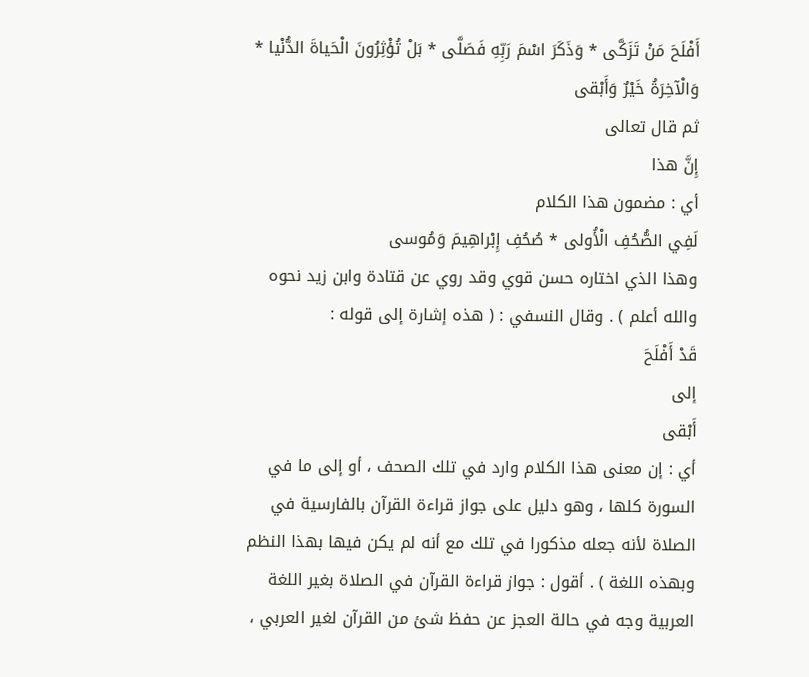أَفْلَحَ مَنْ تَزَكَّى * وَذَكَرَ اسْمَ رَبِّهِ فَصَلَّى * بَلْ تُؤْثِرُونَ الْحَياةَ الدُّنْيا * وَالْآخِرَةُ خَيْرٌ وَأَبْقى
ثم قال تعالى
إِنَّ هذا
أي : مضمون هذا الكلام
لَفِي الصُّحُفِ الْأُولى * صُحُفِ إِبْراهِيمَ وَمُوسى
وهذا الذي اختاره حسن قوي وقد روي عن قتادة وابن زيد نحوه والله أعلم ) . وقال النسفي : ( هذه إشارة إلى قوله :
قَدْ أَفْلَحَ
إلى
أَبْقى
أي : إن معنى هذا الكلام وارد في تلك الصحف ، أو إلى ما في السورة كلها ، وهو دليل على جواز قراءة القرآن بالفارسية في الصلاة لأنه جعله مذكورا في تلك مع أنه لم يكن فيها بهذا النظم وبهذه اللغة ) . أقول : جواز قراءة القرآن في الصلاة بغير اللغة العربية وجه في حالة العجز عن حفظ شئ من القرآن لغير العربي ،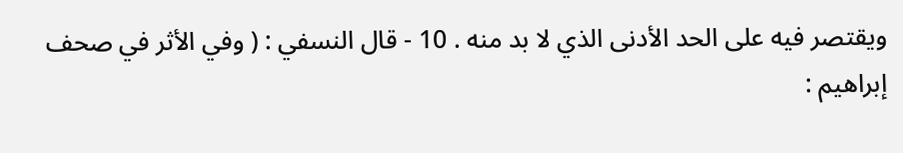ويقتصر فيه على الحد الأدنى الذي لا بد منه . 10 - قال النسفي : ( وفي الأثر في صحف إبراهيم :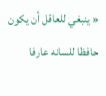« ينبغي للعاقل أن يكون حافظا للسانه عارفا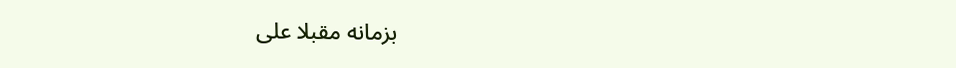بزمانه مقبلا على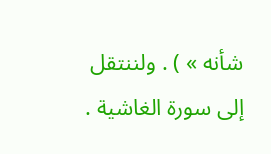شأنه » ) . ولننتقل إلى سورة الغاشية .